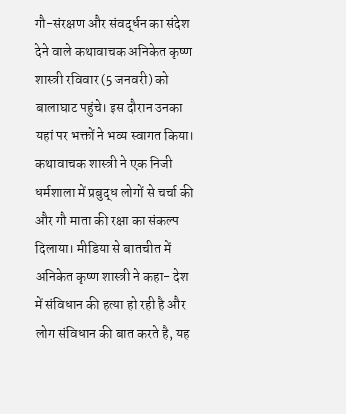गौ-संरक्षण और संवर्द्धन का संदेश देने वाले कथावाचक अनिकेत कृष्ण शास्त्री रविवार (5 जनवरी) को बालाघाट पहुंचे। इस दौरान उनका यहां पर भक्तों ने भव्य स्वागत किया। कथावाचक शास्त्री ने एक निजी धर्मशाला में प्रबुद्ध लोगों से चर्चा की और गौ माता की रक्षा का संकल्प दिलाया। मीडिया से बातचीत में अनिकेत कृष्ण शास्त्री ने कहा- देश में संविधान की हत्या हो रही है और लोग संविधान की बात करते है, यह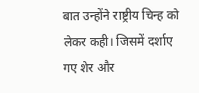बात उन्होंने राष्ट्रीय चिन्ह को लेकर कही। जिसमें दर्शाए गए शेर और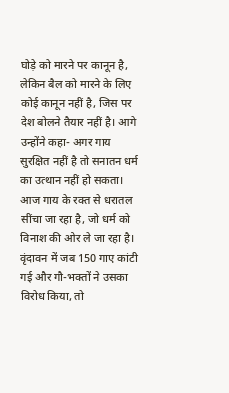घोड़े को मारने पर कानून है, लेकिन बैल को मारने के लिए कोई कानून नहीं है, जिस पर देश बोलने तैयार नहीं है। आगे उन्होंने कहा- अगर गाय सुरक्षित नहीं है तो सनातन धर्म का उत्थान नहीं हो सकता। आज गाय के रक्त से धरातल सींचा जा रहा है, जो धर्म को विनाश की ओर ले जा रहा है। वृंदावन में जब 150 गाए कांटी गई और गौ-भक्तों ने उसका विरोध किया, तो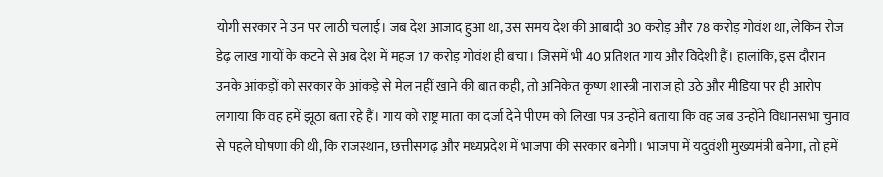योगी सरकार ने उन पर लाठी चलाई। जब देश आजाद हुआ था, उस समय देश की आबादी 30 करोड़ और 78 करोड़ गोवंश था, लेकिन रोज डेढ़ लाख गायों के कटने से अब देश में महज 17 करोड़ गोवंश ही बचा। जिसमें भी 40 प्रतिशत गाय और विदेशी हैं। हालांकि, इस दौरान उनके आंकड़ों को सरकार के आंकड़े से मेल नहीं खाने की बात कही, तो अनिकेत कृष्ण शास्त्री नाराज हो उठे और मीडिया पर ही आरोप लगाया कि वह हमें झूठा बता रहे हैं। गाय को राष्ट्र माता का दर्जा देने पीएम को लिखा पत्र उन्होंने बताया कि वह जब उन्होंने विधानसभा चुनाव से पहले घोषणा की थी, कि राजस्थान, छत्तीसगढ़ और मध्यप्रदेश में भाजपा की सरकार बनेगी। भाजपा में यदुवंशी मुख्यमंत्री बनेगा, तो हमें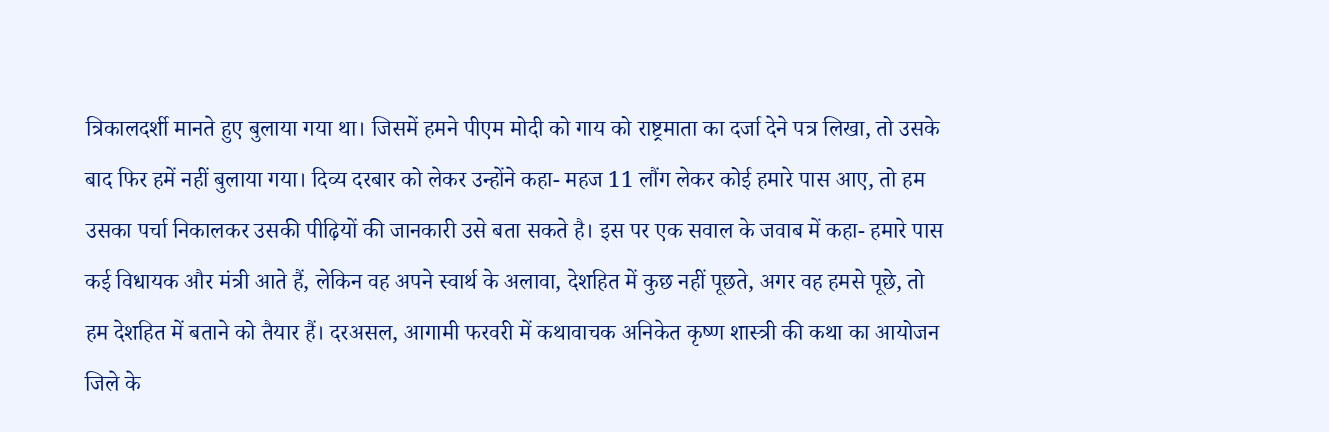त्रिकालदर्शी मानते हुए बुलाया गया था। जिसमें हमने पीएम मोदी को गाय को राष्ट्रमाता का दर्जा देने पत्र लिखा, तो उसके बाद फिर हमें नहीं बुलाया गया। दिव्य दरबार को लेकर उन्होंने कहा- महज 11 लौंग लेकर कोई हमारे पास आए, तो हम उसका पर्चा निकालकर उसकी पीढ़ियों की जानकारी उसे बता सकते है। इस पर एक सवाल के जवाब में कहा- हमारे पास कई विधायक और मंत्री आते हैं, लेकिन वह अपने स्वार्थ के अलावा, देशहित में कुछ नहीं पूछते, अगर वह हमसे पूछे, तो हम देशहित में बताने को तैयार हैं। दरअसल, आगामी फरवरी में कथावाचक अनिकेत कृष्ण शास्त्री की कथा का आयोजन जिले के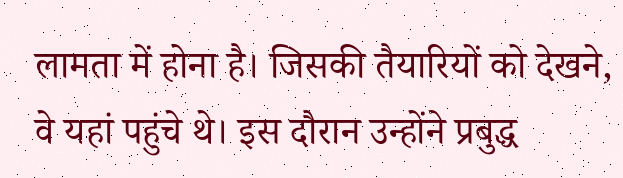लामता में होना है। जिसकी तैयारियों को देखने, वे यहां पहुंचे थे। इस दौरान उन्होंने प्रबुद्ध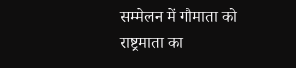सम्मेलन में गौमाता को राष्ट्रमाता का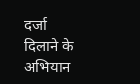दर्जा दिलाने के अभियान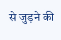से जुड़ने की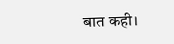बात कही।